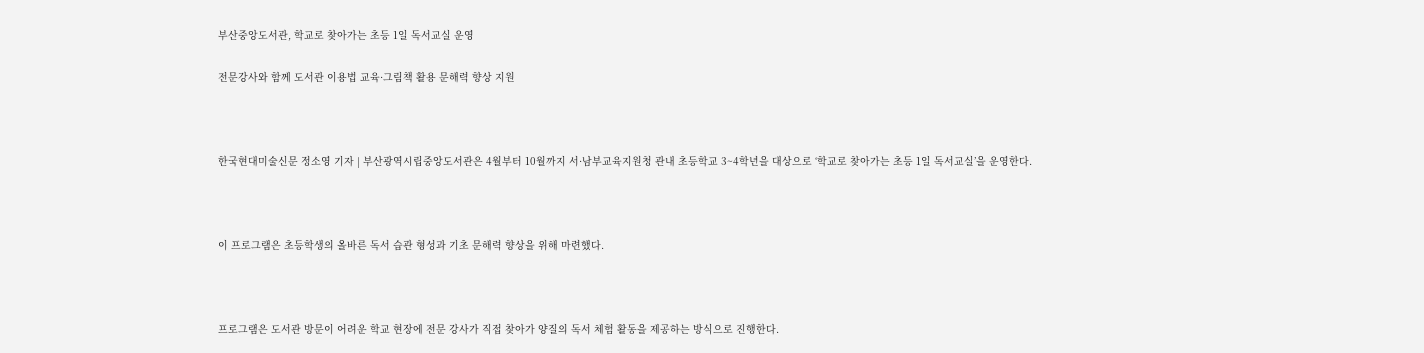부산중앙도서관, 학교로 찾아가는 초등 1일 독서교실 운영

전문강사와 함께 도서관 이용법 교육·그림책 활용 문해력 향상 지원



한국현대미술신문 정소영 기자 | 부산광역시립중앙도서관은 4월부터 10월까지 서·남부교육지원청 관내 초등학교 3~4학년을 대상으로 ‘학교로 찾아가는 초등 1일 독서교실’을 운영한다.



이 프로그램은 초등학생의 올바른 독서 습관 형성과 기초 문해력 향상을 위해 마련했다.



프로그램은 도서관 방문이 어려운 학교 현장에 전문 강사가 직접 찾아가 양질의 독서 체험 활동을 제공하는 방식으로 진행한다.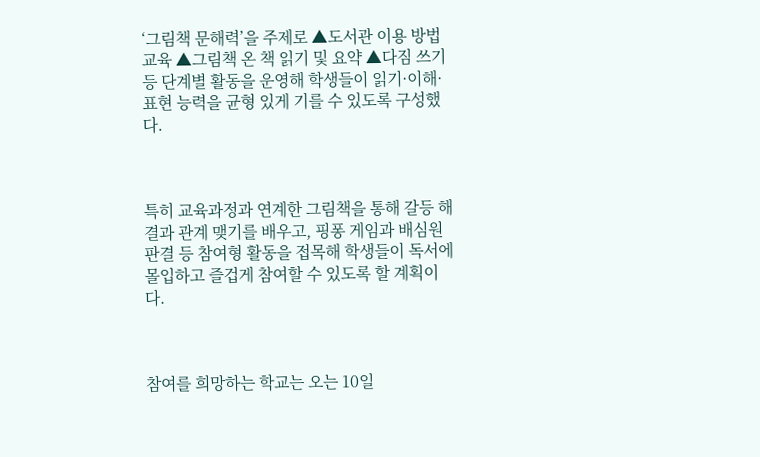‘그림책 문해력’을 주제로 ▲도서관 이용 방법 교육 ▲그림책 온 책 읽기 및 요약 ▲다짐 쓰기 등 단계별 활동을 운영해 학생들이 읽기·이해·표현 능력을 균형 있게 기를 수 있도록 구성했다.



특히 교육과정과 연계한 그림책을 통해 갈등 해결과 관계 맺기를 배우고, 핑퐁 게임과 배심원 판결 등 참여형 활동을 접목해 학생들이 독서에 몰입하고 즐겁게 참여할 수 있도록 할 계획이다.



참여를 희망하는 학교는 오는 10일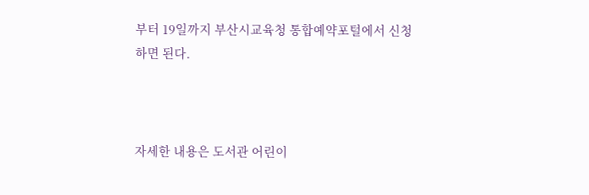부터 19일까지 부산시교육청 통합예약포털에서 신청하면 된다.



자세한 내용은 도서관 어린이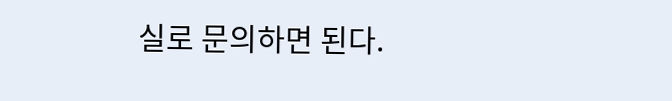실로 문의하면 된다.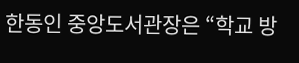한동인 중앙도서관장은 “학교 방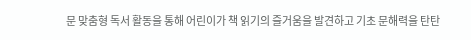문 맞춤형 독서 활동을 통해 어린이가 책 읽기의 즐거움을 발견하고 기초 문해력을 탄탄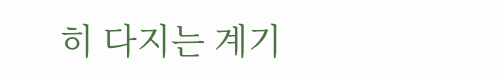히 다지는 계기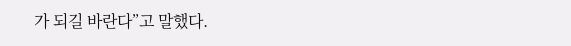가 되길 바란다”고 말했다.